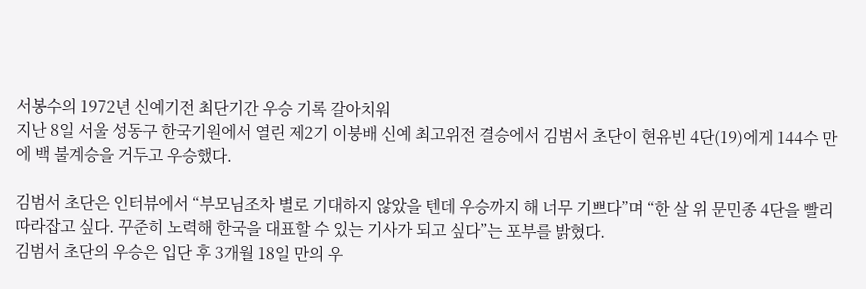서봉수의 1972년 신예기전 최단기간 우승 기록 갈아치워
지난 8일 서울 성동구 한국기원에서 열린 제2기 이붕배 신예 최고위전 결승에서 김범서 초단이 현유빈 4단(19)에게 144수 만에 백 불계승을 거두고 우승했다.

김범서 초단은 인터뷰에서 “부모님조차 별로 기대하지 않았을 텐데 우승까지 해 너무 기쁘다”며 “한 살 위 문민종 4단을 빨리 따라잡고 싶다. 꾸준히 노력해 한국을 대표할 수 있는 기사가 되고 싶다”는 포부를 밝혔다.
김범서 초단의 우승은 입단 후 3개월 18일 만의 우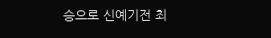승으로 신예기전 최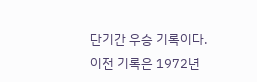단기간 우승 기록이다. 이전 기록은 1972년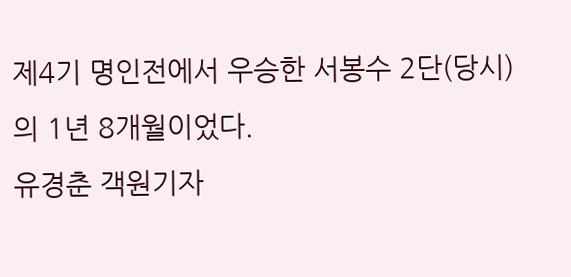제4기 명인전에서 우승한 서봉수 2단(당시)의 1년 8개월이었다.
유경춘 객원기자